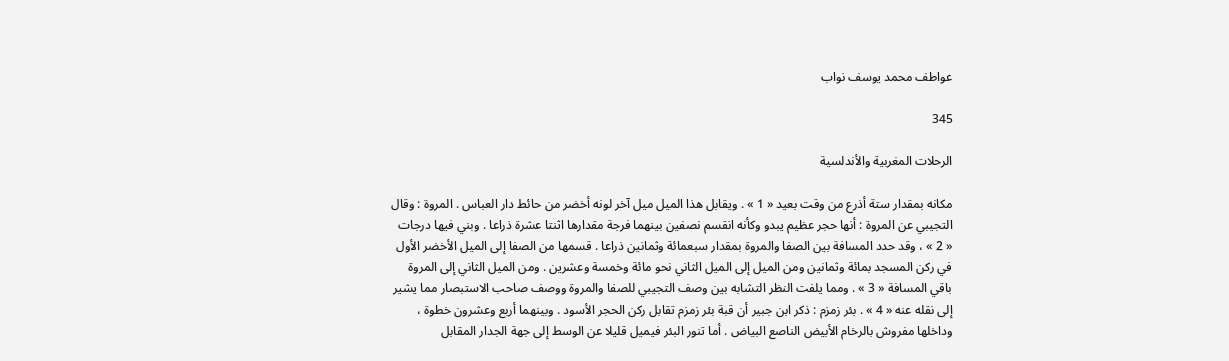عواطف محمد يوسف نواب

345

الرحلات المغربية والأندلسية

مكانه بمقدار ستة أذرع من وقت بعيد « 1 » . ويقابل هذا الميل ميل آخر لونه أخضر من حائط دار العباس . المروة : وقال التجيبي عن المروة : أنها حجر عظيم يبدو وكأنه انقسم نصفين بينهما فرجة مقدارها اثنتا عشرة ذراعا . وبني فيها درجات « 2 » ، وقد حدد المسافة بين الصفا والمروة بمقدار سبعمائة وثمانين ذراعا . قسمها من الصفا إلى الميل الأخضر الأول في ركن المسجد بمائة وثمانين ومن الميل إلى الميل الثاني نحو مائة وخمسة وعشرين . ومن الميل الثاني إلى المروة باقي المسافة « 3 » . ومما يلفت النظر التشابه بين وصف التجيبي للصفا والمروة ووصف صاحب الاستبصار مما يشير إلى نقله عنه « 4 » . بئر زمزم : ذكر ابن جبير أن قبة بئر زمزم تقابل ركن الحجر الأسود . وبينهما أربع وعشرون خطوة ، وداخلها مفروش بالرخام الأبيض الناصع البياض . أما تنور البئر فيميل قليلا عن الوسط إلى جهة الجدار المقابل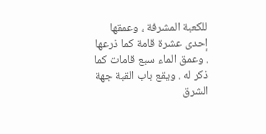للكعبة المشرفة ، وعمقها إحدى عشرة قامة كما ذرعها . وعمق الماء سبع قامات كما ذكر له . ويقع باب القبة جهة الشرق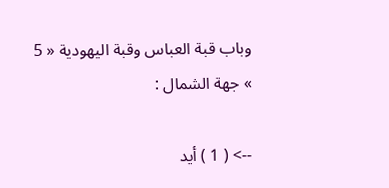وباب قبة العباس وقبة اليهودية « 5 » جهة الشمال :

--> ( 1 ) أيد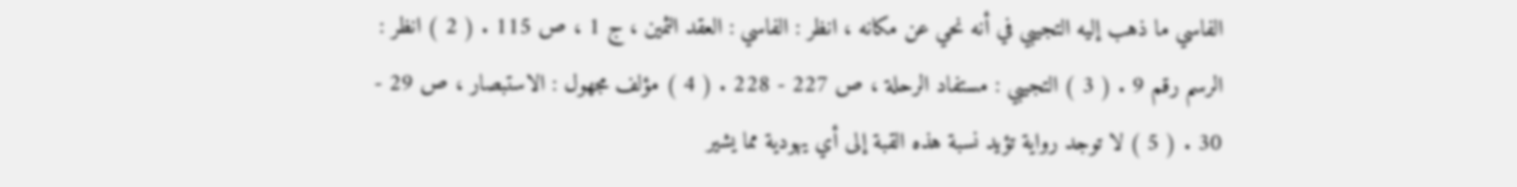الفاسي ما ذهب إليه التجيبي في أنه نحي عن مكانه ، انظر : الفاسي : العقد الثمين ، ج 1 ، ص 115 . ( 2 ) انظر : الرسم رقم 9 . ( 3 ) التجيبي : مستفاد الرحلة ، ص 227 - 228 . ( 4 ) مؤلف مجهول : الاستبصار ، ص 29 - 30 . ( 5 ) لا توجد رواية تؤيد نسبة هذه القبة إلى أي يهودية مما يشير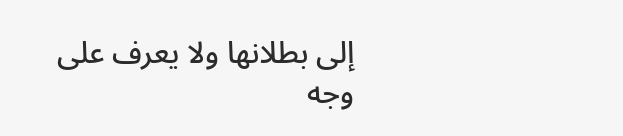إلى بطلانها ولا يعرف على وجه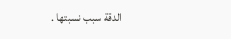الدقة سبب نسبتها .